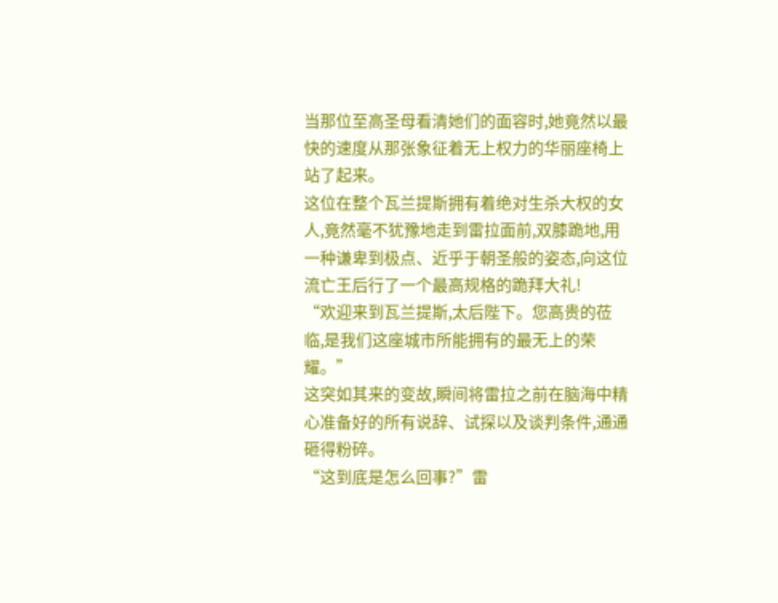当那位至高圣母看清她们的面容时,她竟然以最快的速度从那张象征着无上权力的华丽座椅上站了起来。
这位在整个瓦兰提斯拥有着绝对生杀大权的女人,竟然毫不犹豫地走到雷拉面前,双膝跪地,用一种谦卑到极点、近乎于朝圣般的姿态,向这位流亡王后行了一个最高规格的跪拜大礼!
“欢迎来到瓦兰提斯,太后陛下。您高贵的莅临,是我们这座城市所能拥有的最无上的荣耀。”
这突如其来的变故,瞬间将雷拉之前在脑海中精心准备好的所有说辞、试探以及谈判条件,通通砸得粉碎。
“这到底是怎么回事?”雷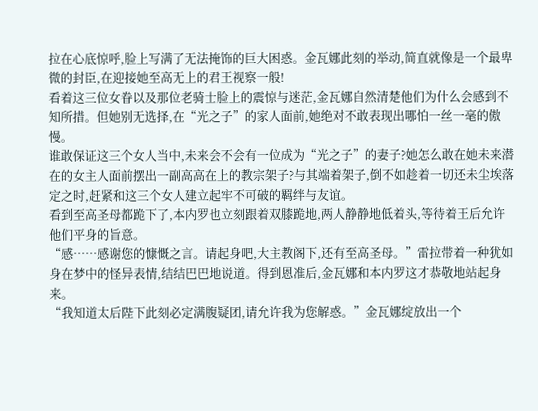拉在心底惊呼,脸上写满了无法掩饰的巨大困惑。金瓦娜此刻的举动,简直就像是一个最卑微的封臣,在迎接她至高无上的君王视察一般!
看着这三位女眷以及那位老骑士脸上的震惊与迷茫,金瓦娜自然清楚他们为什么会感到不知所措。但她别无选择,在“光之子”的家人面前,她绝对不敢表现出哪怕一丝一毫的傲慢。
谁敢保证这三个女人当中,未来会不会有一位成为“光之子”的妻子?她怎么敢在她未来潜在的女主人面前摆出一副高高在上的教宗架子?与其端着架子,倒不如趁着一切还未尘埃落定之时,赶紧和这三个女人建立起牢不可破的羁绊与友谊。
看到至高圣母都跪下了,本内罗也立刻跟着双膝跪地,两人静静地低着头,等待着王后允许他们平身的旨意。
“感……感谢您的慷慨之言。请起身吧,大主教阁下,还有至高圣母。”雷拉带着一种犹如身在梦中的怪异表情,结结巴巴地说道。得到恩准后,金瓦娜和本内罗这才恭敬地站起身来。
“我知道太后陛下此刻必定满腹疑团,请允许我为您解惑。”金瓦娜绽放出一个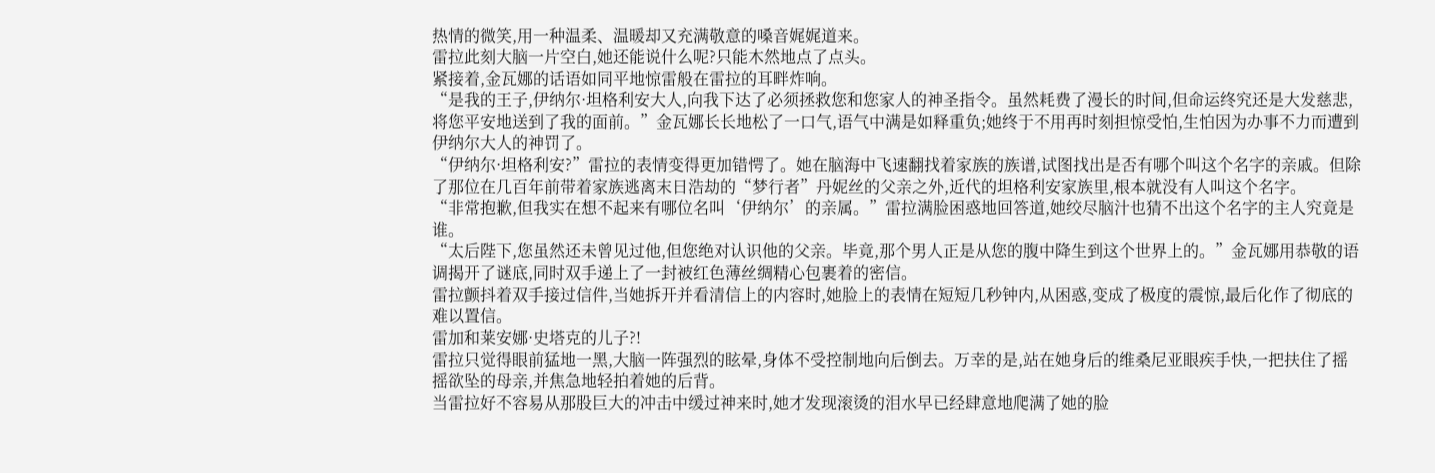热情的微笑,用一种温柔、温暖却又充满敬意的嗓音娓娓道来。
雷拉此刻大脑一片空白,她还能说什么呢?只能木然地点了点头。
紧接着,金瓦娜的话语如同平地惊雷般在雷拉的耳畔炸响。
“是我的王子,伊纳尔·坦格利安大人,向我下达了必须拯救您和您家人的神圣指令。虽然耗费了漫长的时间,但命运终究还是大发慈悲,将您平安地送到了我的面前。”金瓦娜长长地松了一口气,语气中满是如释重负;她终于不用再时刻担惊受怕,生怕因为办事不力而遭到伊纳尔大人的神罚了。
“伊纳尔·坦格利安?”雷拉的表情变得更加错愕了。她在脑海中飞速翻找着家族的族谱,试图找出是否有哪个叫这个名字的亲戚。但除了那位在几百年前带着家族逃离末日浩劫的“梦行者”丹妮丝的父亲之外,近代的坦格利安家族里,根本就没有人叫这个名字。
“非常抱歉,但我实在想不起来有哪位名叫‘伊纳尔’的亲属。”雷拉满脸困惑地回答道,她绞尽脑汁也猜不出这个名字的主人究竟是谁。
“太后陛下,您虽然还未曾见过他,但您绝对认识他的父亲。毕竟,那个男人正是从您的腹中降生到这个世界上的。”金瓦娜用恭敬的语调揭开了谜底,同时双手递上了一封被红色薄丝绸精心包裹着的密信。
雷拉颤抖着双手接过信件,当她拆开并看清信上的内容时,她脸上的表情在短短几秒钟内,从困惑,变成了极度的震惊,最后化作了彻底的难以置信。
雷加和莱安娜·史塔克的儿子?!
雷拉只觉得眼前猛地一黑,大脑一阵强烈的眩晕,身体不受控制地向后倒去。万幸的是,站在她身后的维桑尼亚眼疾手快,一把扶住了摇摇欲坠的母亲,并焦急地轻拍着她的后背。
当雷拉好不容易从那股巨大的冲击中缓过神来时,她才发现滚烫的泪水早已经肆意地爬满了她的脸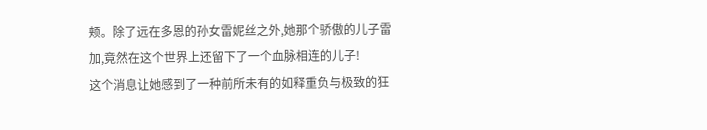颊。除了远在多恩的孙女雷妮丝之外,她那个骄傲的儿子雷加,竟然在这个世界上还留下了一个血脉相连的儿子!
这个消息让她感到了一种前所未有的如释重负与极致的狂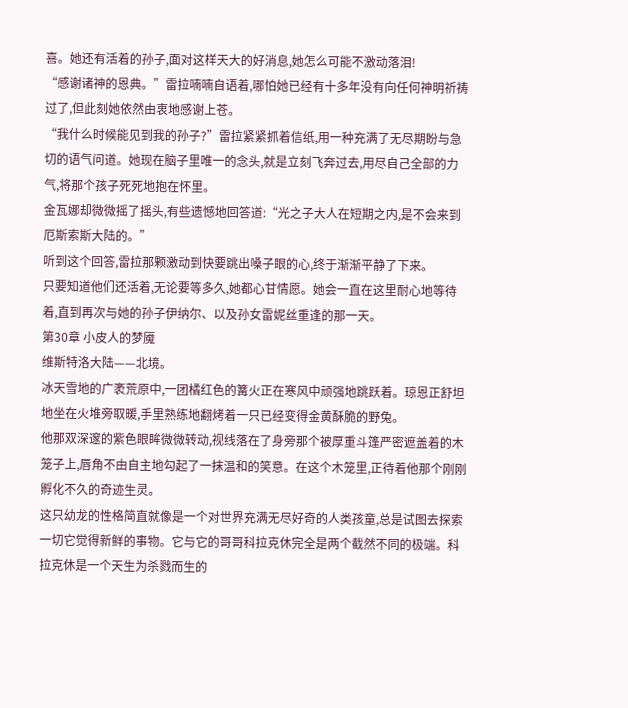喜。她还有活着的孙子,面对这样天大的好消息,她怎么可能不激动落泪!
“感谢诸神的恩典。”雷拉喃喃自语着,哪怕她已经有十多年没有向任何神明祈祷过了,但此刻她依然由衷地感谢上苍。
“我什么时候能见到我的孙子?”雷拉紧紧抓着信纸,用一种充满了无尽期盼与急切的语气问道。她现在脑子里唯一的念头,就是立刻飞奔过去,用尽自己全部的力气,将那个孩子死死地抱在怀里。
金瓦娜却微微摇了摇头,有些遗憾地回答道:“光之子大人在短期之内,是不会来到厄斯索斯大陆的。”
听到这个回答,雷拉那颗激动到快要跳出嗓子眼的心,终于渐渐平静了下来。
只要知道他们还活着,无论要等多久,她都心甘情愿。她会一直在这里耐心地等待着,直到再次与她的孙子伊纳尔、以及孙女雷妮丝重逢的那一天。
第30章 小皮人的梦魇
维斯特洛大陆——北境。
冰天雪地的广袤荒原中,一团橘红色的篝火正在寒风中顽强地跳跃着。琼恩正舒坦地坐在火堆旁取暖,手里熟练地翻烤着一只已经变得金黄酥脆的野兔。
他那双深邃的紫色眼眸微微转动,视线落在了身旁那个被厚重斗篷严密遮盖着的木笼子上,唇角不由自主地勾起了一抹温和的笑意。在这个木笼里,正待着他那个刚刚孵化不久的奇迹生灵。
这只幼龙的性格简直就像是一个对世界充满无尽好奇的人类孩童,总是试图去探索一切它觉得新鲜的事物。它与它的哥哥科拉克休完全是两个截然不同的极端。科拉克休是一个天生为杀戮而生的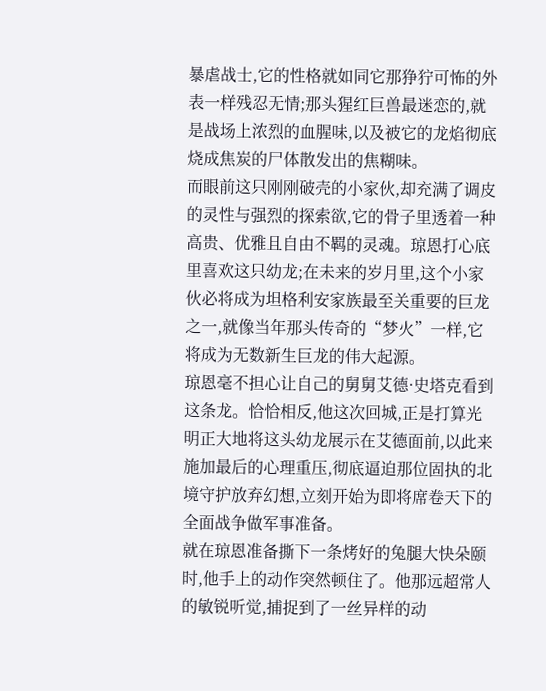暴虐战士,它的性格就如同它那狰狞可怖的外表一样残忍无情;那头猩红巨兽最迷恋的,就是战场上浓烈的血腥味,以及被它的龙焰彻底烧成焦炭的尸体散发出的焦糊味。
而眼前这只刚刚破壳的小家伙,却充满了调皮的灵性与强烈的探索欲,它的骨子里透着一种高贵、优雅且自由不羁的灵魂。琼恩打心底里喜欢这只幼龙;在未来的岁月里,这个小家伙必将成为坦格利安家族最至关重要的巨龙之一,就像当年那头传奇的“梦火”一样,它将成为无数新生巨龙的伟大起源。
琼恩毫不担心让自己的舅舅艾德·史塔克看到这条龙。恰恰相反,他这次回城,正是打算光明正大地将这头幼龙展示在艾德面前,以此来施加最后的心理重压,彻底逼迫那位固执的北境守护放弃幻想,立刻开始为即将席卷天下的全面战争做军事准备。
就在琼恩准备撕下一条烤好的兔腿大快朵颐时,他手上的动作突然顿住了。他那远超常人的敏锐听觉,捕捉到了一丝异样的动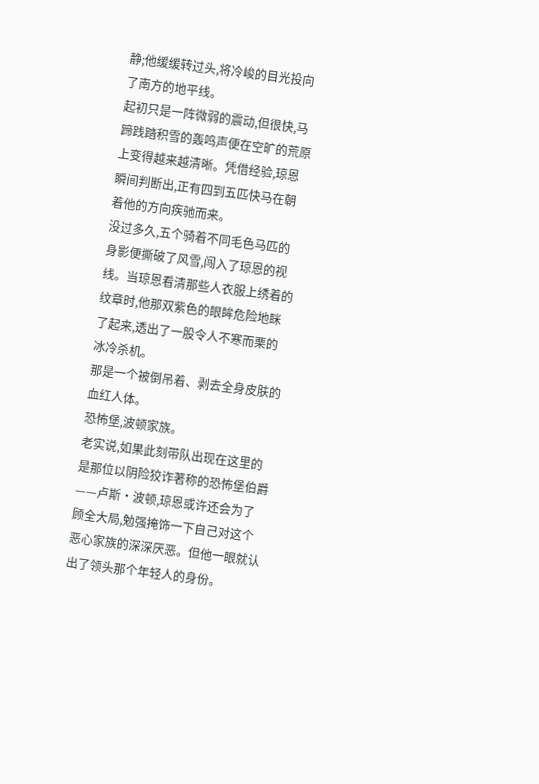静;他缓缓转过头,将冷峻的目光投向了南方的地平线。
起初只是一阵微弱的震动,但很快,马蹄践踏积雪的轰鸣声便在空旷的荒原上变得越来越清晰。凭借经验,琼恩瞬间判断出,正有四到五匹快马在朝着他的方向疾驰而来。
没过多久,五个骑着不同毛色马匹的身影便撕破了风雪,闯入了琼恩的视线。当琼恩看清那些人衣服上绣着的纹章时,他那双紫色的眼眸危险地眯了起来,透出了一股令人不寒而栗的冰冷杀机。
那是一个被倒吊着、剥去全身皮肤的血红人体。
恐怖堡,波顿家族。
老实说,如果此刻带队出现在这里的是那位以阴险狡诈著称的恐怖堡伯爵——卢斯·波顿,琼恩或许还会为了顾全大局,勉强掩饰一下自己对这个恶心家族的深深厌恶。但他一眼就认出了领头那个年轻人的身份。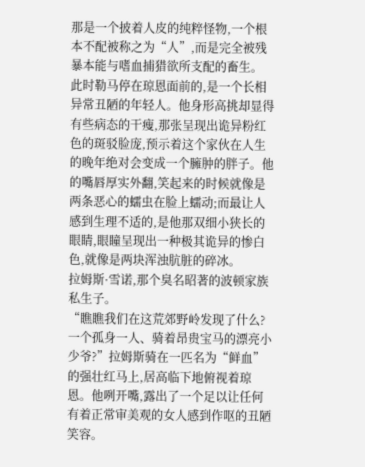那是一个披着人皮的纯粹怪物,一个根本不配被称之为“人”,而是完全被残暴本能与嗜血捕猎欲所支配的畜生。
此时勒马停在琼恩面前的,是一个长相异常丑陋的年轻人。他身形高挑却显得有些病态的干瘦,那张呈现出诡异粉红色的斑驳脸庞,预示着这个家伙在人生的晚年绝对会变成一个臃肿的胖子。他的嘴唇厚实外翻,笑起来的时候就像是两条恶心的蠕虫在脸上蠕动;而最让人感到生理不适的,是他那双细小狭长的眼睛,眼瞳呈现出一种极其诡异的惨白色,就像是两块浑浊肮脏的碎冰。
拉姆斯·雪诺,那个臭名昭著的波顿家族私生子。
“瞧瞧我们在这荒郊野岭发现了什么?一个孤身一人、骑着昂贵宝马的漂亮小少爷?”拉姆斯骑在一匹名为“鲜血”的强壮红马上,居高临下地俯视着琼恩。他咧开嘴,露出了一个足以让任何有着正常审美观的女人感到作呕的丑陋笑容。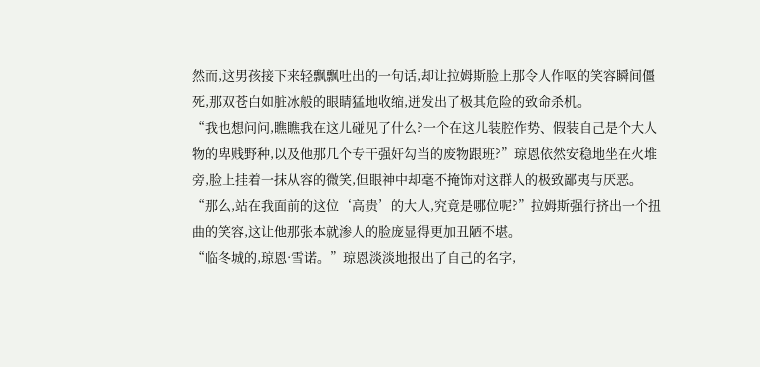然而,这男孩接下来轻飘飘吐出的一句话,却让拉姆斯脸上那令人作呕的笑容瞬间僵死,那双苍白如脏冰般的眼睛猛地收缩,迸发出了极其危险的致命杀机。
“我也想问问,瞧瞧我在这儿碰见了什么?一个在这儿装腔作势、假装自己是个大人物的卑贱野种,以及他那几个专干强奸勾当的废物跟班?”琼恩依然安稳地坐在火堆旁,脸上挂着一抹从容的微笑,但眼神中却毫不掩饰对这群人的极致鄙夷与厌恶。
“那么,站在我面前的这位‘高贵’的大人,究竟是哪位呢?”拉姆斯强行挤出一个扭曲的笑容,这让他那张本就渗人的脸庞显得更加丑陋不堪。
“临冬城的,琼恩·雪诺。”琼恩淡淡地报出了自己的名字,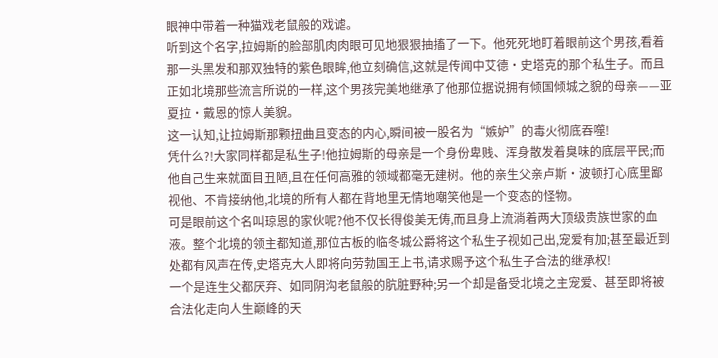眼神中带着一种猫戏老鼠般的戏谑。
听到这个名字,拉姆斯的脸部肌肉肉眼可见地狠狠抽搐了一下。他死死地盯着眼前这个男孩,看着那一头黑发和那双独特的紫色眼眸,他立刻确信,这就是传闻中艾德·史塔克的那个私生子。而且正如北境那些流言所说的一样,这个男孩完美地继承了他那位据说拥有倾国倾城之貌的母亲——亚夏拉·戴恩的惊人美貌。
这一认知,让拉姆斯那颗扭曲且变态的内心,瞬间被一股名为“嫉妒”的毒火彻底吞噬!
凭什么?!大家同样都是私生子!他拉姆斯的母亲是一个身份卑贱、浑身散发着臭味的底层平民;而他自己生来就面目丑陋,且在任何高雅的领域都毫无建树。他的亲生父亲卢斯·波顿打心底里鄙视他、不肯接纳他,北境的所有人都在背地里无情地嘲笑他是一个变态的怪物。
可是眼前这个名叫琼恩的家伙呢?他不仅长得俊美无俦,而且身上流淌着两大顶级贵族世家的血液。整个北境的领主都知道,那位古板的临冬城公爵将这个私生子视如己出,宠爱有加;甚至最近到处都有风声在传,史塔克大人即将向劳勃国王上书,请求赐予这个私生子合法的继承权!
一个是连生父都厌弃、如同阴沟老鼠般的肮脏野种;另一个却是备受北境之主宠爱、甚至即将被合法化走向人生巅峰的天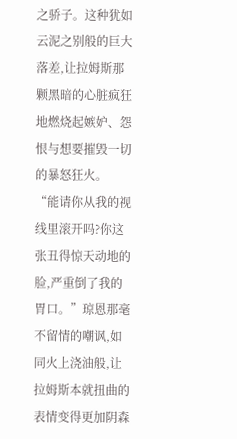之骄子。这种犹如云泥之别般的巨大落差,让拉姆斯那颗黑暗的心脏疯狂地燃烧起嫉妒、怨恨与想要摧毁一切的暴怒狂火。
“能请你从我的视线里滚开吗?你这张丑得惊天动地的脸,严重倒了我的胃口。”琼恩那毫不留情的嘲讽,如同火上浇油般,让拉姆斯本就扭曲的表情变得更加阴森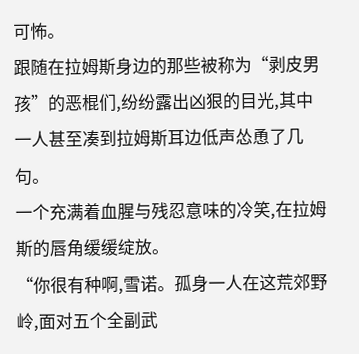可怖。
跟随在拉姆斯身边的那些被称为“剥皮男孩”的恶棍们,纷纷露出凶狠的目光,其中一人甚至凑到拉姆斯耳边低声怂恿了几句。
一个充满着血腥与残忍意味的冷笑,在拉姆斯的唇角缓缓绽放。
“你很有种啊,雪诺。孤身一人在这荒郊野岭,面对五个全副武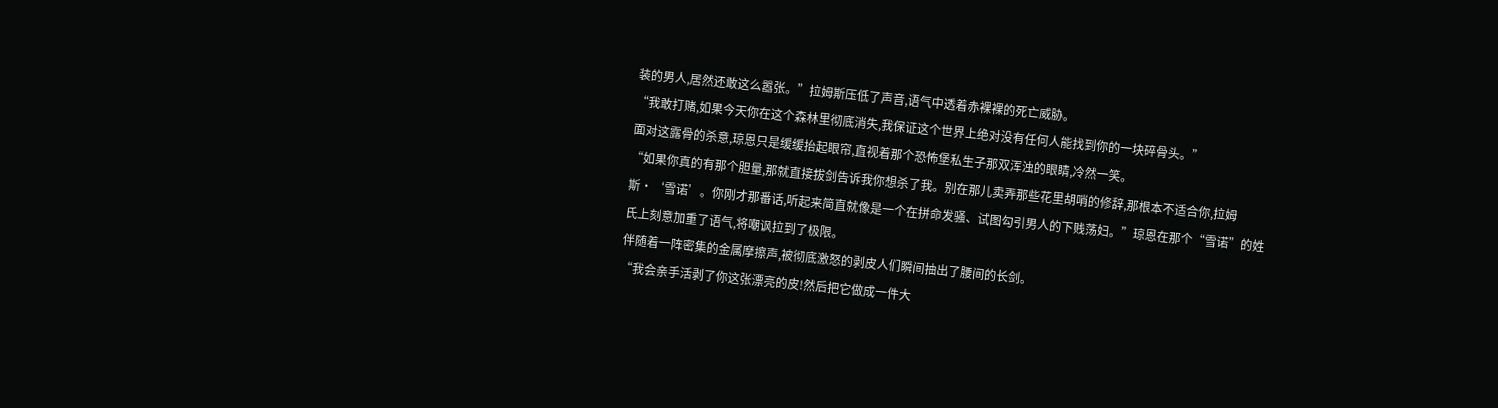装的男人,居然还敢这么嚣张。”拉姆斯压低了声音,语气中透着赤裸裸的死亡威胁。
“我敢打赌,如果今天你在这个森林里彻底消失,我保证这个世界上绝对没有任何人能找到你的一块碎骨头。”
面对这露骨的杀意,琼恩只是缓缓抬起眼帘,直视着那个恐怖堡私生子那双浑浊的眼睛,冷然一笑。
“如果你真的有那个胆量,那就直接拔剑告诉我你想杀了我。别在那儿卖弄那些花里胡哨的修辞,那根本不适合你,拉姆斯·‘雪诺’。你刚才那番话,听起来简直就像是一个在拼命发骚、试图勾引男人的下贱荡妇。”琼恩在那个“雪诺”的姓氏上刻意加重了语气,将嘲讽拉到了极限。
伴随着一阵密集的金属摩擦声,被彻底激怒的剥皮人们瞬间抽出了腰间的长剑。
“我会亲手活剥了你这张漂亮的皮!然后把它做成一件大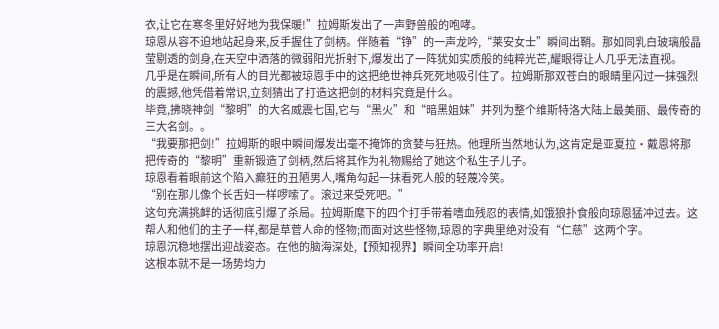衣,让它在寒冬里好好地为我保暖!”拉姆斯发出了一声野兽般的咆哮。
琼恩从容不迫地站起身来,反手握住了剑柄。伴随着“铮”的一声龙吟,“莱安女士”瞬间出鞘。那如同乳白玻璃般晶莹剔透的剑身,在天空中洒落的微弱阳光折射下,爆发出了一阵犹如实质般的纯粹光芒,耀眼得让人几乎无法直视。
几乎是在瞬间,所有人的目光都被琼恩手中的这把绝世神兵死死地吸引住了。拉姆斯那双苍白的眼睛里闪过一抹强烈的震撼,他凭借着常识,立刻猜出了打造这把剑的材料究竟是什么。
毕竟,拂晓神剑“黎明”的大名威震七国,它与“黑火”和“暗黑姐妹”并列为整个维斯特洛大陆上最美丽、最传奇的三大名剑。。
“我要那把剑!”拉姆斯的眼中瞬间爆发出毫不掩饰的贪婪与狂热。他理所当然地认为,这肯定是亚夏拉·戴恩将那把传奇的“黎明”重新锻造了剑柄,然后将其作为礼物赐给了她这个私生子儿子。
琼恩看着眼前这个陷入癫狂的丑陋男人,嘴角勾起一抹看死人般的轻蔑冷笑。
“别在那儿像个长舌妇一样啰嗦了。滚过来受死吧。”
这句充满挑衅的话彻底引爆了杀局。拉姆斯麾下的四个打手带着嗜血残忍的表情,如饿狼扑食般向琼恩猛冲过去。这帮人和他们的主子一样,都是草菅人命的怪物;而面对这些怪物,琼恩的字典里绝对没有“仁慈”这两个字。
琼恩沉稳地摆出迎战姿态。在他的脑海深处,【预知视界】瞬间全功率开启!
这根本就不是一场势均力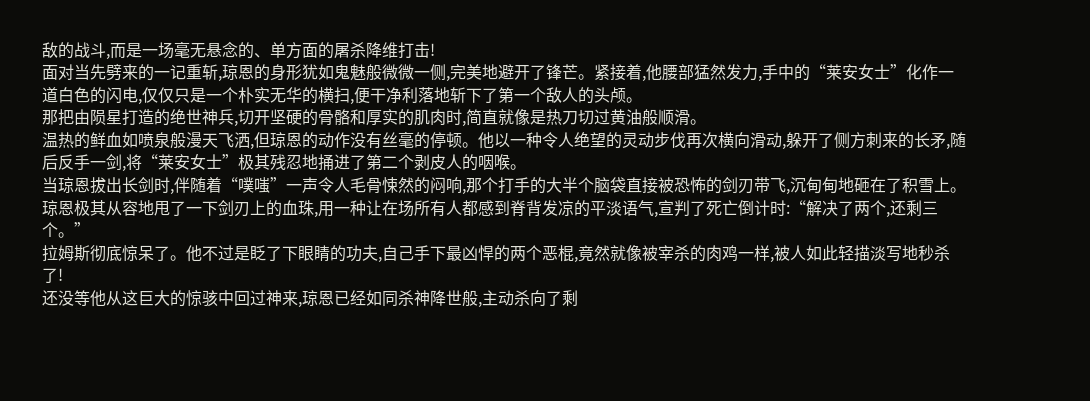敌的战斗,而是一场毫无悬念的、单方面的屠杀降维打击!
面对当先劈来的一记重斩,琼恩的身形犹如鬼魅般微微一侧,完美地避开了锋芒。紧接着,他腰部猛然发力,手中的“莱安女士”化作一道白色的闪电,仅仅只是一个朴实无华的横扫,便干净利落地斩下了第一个敌人的头颅。
那把由陨星打造的绝世神兵,切开坚硬的骨骼和厚实的肌肉时,简直就像是热刀切过黄油般顺滑。
温热的鲜血如喷泉般漫天飞洒,但琼恩的动作没有丝毫的停顿。他以一种令人绝望的灵动步伐再次横向滑动,躲开了侧方刺来的长矛,随后反手一剑,将“莱安女士”极其残忍地捅进了第二个剥皮人的咽喉。
当琼恩拔出长剑时,伴随着“噗嗤”一声令人毛骨悚然的闷响,那个打手的大半个脑袋直接被恐怖的剑刃带飞,沉甸甸地砸在了积雪上。
琼恩极其从容地甩了一下剑刃上的血珠,用一种让在场所有人都感到脊背发凉的平淡语气,宣判了死亡倒计时:“解决了两个,还剩三个。”
拉姆斯彻底惊呆了。他不过是眨了下眼睛的功夫,自己手下最凶悍的两个恶棍,竟然就像被宰杀的肉鸡一样,被人如此轻描淡写地秒杀了!
还没等他从这巨大的惊骇中回过神来,琼恩已经如同杀神降世般,主动杀向了剩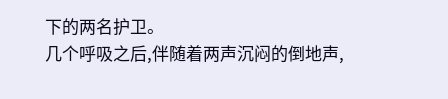下的两名护卫。
几个呼吸之后,伴随着两声沉闷的倒地声,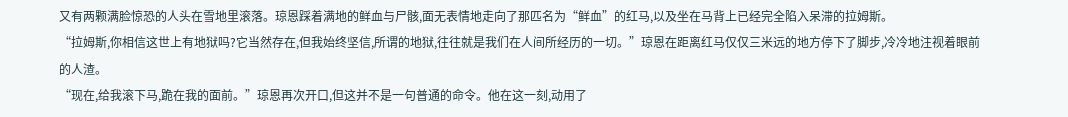又有两颗满脸惊恐的人头在雪地里滚落。琼恩踩着满地的鲜血与尸骸,面无表情地走向了那匹名为“鲜血”的红马,以及坐在马背上已经完全陷入呆滞的拉姆斯。
“拉姆斯,你相信这世上有地狱吗?它当然存在,但我始终坚信,所谓的地狱,往往就是我们在人间所经历的一切。”琼恩在距离红马仅仅三米远的地方停下了脚步,冷冷地注视着眼前的人渣。
“现在,给我滚下马,跪在我的面前。”琼恩再次开口,但这并不是一句普通的命令。他在这一刻,动用了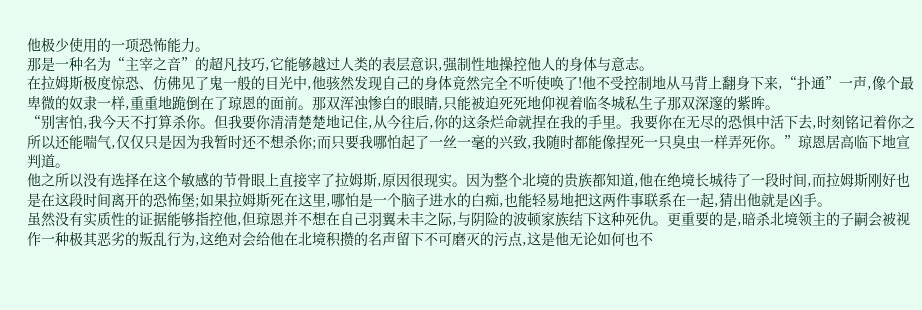他极少使用的一项恐怖能力。
那是一种名为“主宰之音”的超凡技巧,它能够越过人类的表层意识,强制性地操控他人的身体与意志。
在拉姆斯极度惊恐、仿佛见了鬼一般的目光中,他骇然发现自己的身体竟然完全不听使唤了!他不受控制地从马背上翻身下来,“扑通”一声,像个最卑微的奴隶一样,重重地跪倒在了琼恩的面前。那双浑浊惨白的眼睛,只能被迫死死地仰视着临冬城私生子那双深邃的紫眸。
“别害怕,我今天不打算杀你。但我要你清清楚楚地记住,从今往后,你的这条烂命就捏在我的手里。我要你在无尽的恐惧中活下去,时刻铭记着你之所以还能喘气,仅仅只是因为我暂时还不想杀你;而只要我哪怕起了一丝一毫的兴致,我随时都能像捏死一只臭虫一样弄死你。”琼恩居高临下地宣判道。
他之所以没有选择在这个敏感的节骨眼上直接宰了拉姆斯,原因很现实。因为整个北境的贵族都知道,他在绝境长城待了一段时间,而拉姆斯刚好也是在这段时间离开的恐怖堡;如果拉姆斯死在这里,哪怕是一个脑子进水的白痴,也能轻易地把这两件事联系在一起,猜出他就是凶手。
虽然没有实质性的证据能够指控他,但琼恩并不想在自己羽翼未丰之际,与阴险的波顿家族结下这种死仇。更重要的是,暗杀北境领主的子嗣会被视作一种极其恶劣的叛乱行为,这绝对会给他在北境积攒的名声留下不可磨灭的污点,这是他无论如何也不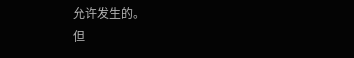允许发生的。
但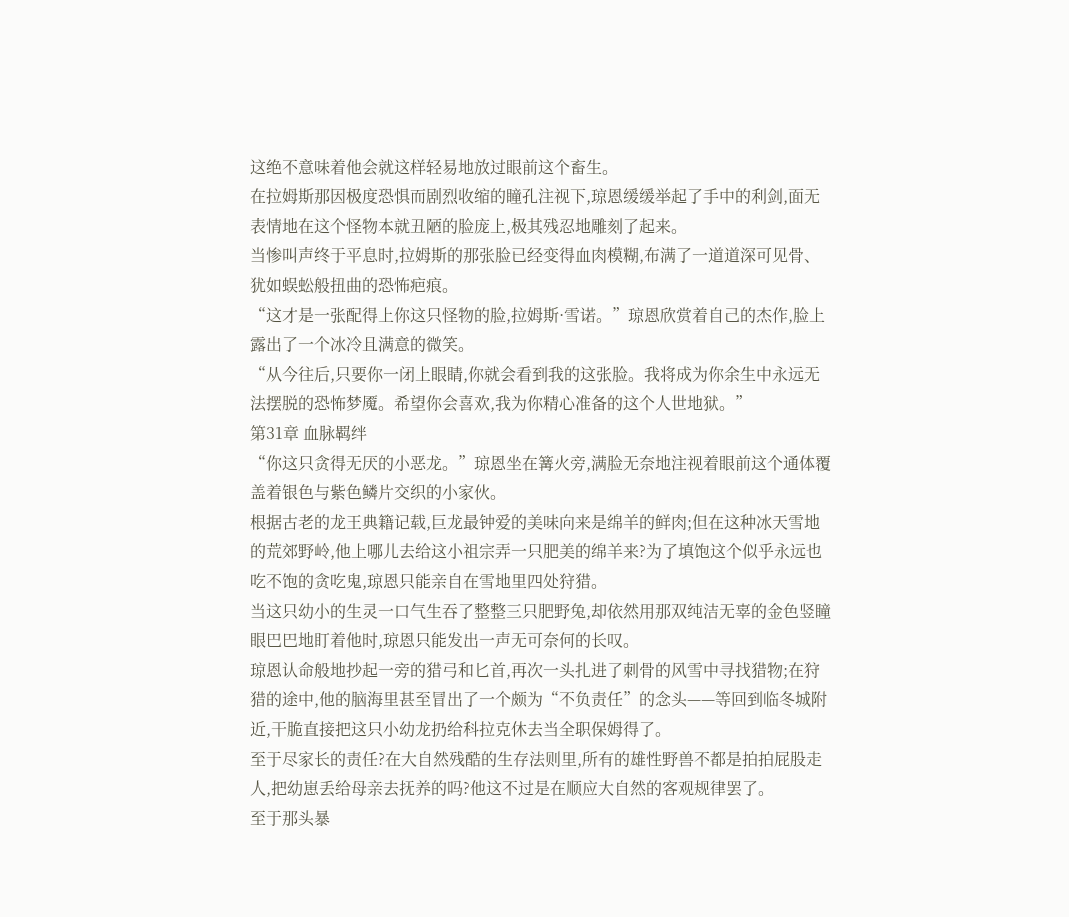这绝不意味着他会就这样轻易地放过眼前这个畜生。
在拉姆斯那因极度恐惧而剧烈收缩的瞳孔注视下,琼恩缓缓举起了手中的利剑,面无表情地在这个怪物本就丑陋的脸庞上,极其残忍地雕刻了起来。
当惨叫声终于平息时,拉姆斯的那张脸已经变得血肉模糊,布满了一道道深可见骨、犹如蜈蚣般扭曲的恐怖疤痕。
“这才是一张配得上你这只怪物的脸,拉姆斯·雪诺。”琼恩欣赏着自己的杰作,脸上露出了一个冰冷且满意的微笑。
“从今往后,只要你一闭上眼睛,你就会看到我的这张脸。我将成为你余生中永远无法摆脱的恐怖梦魇。希望你会喜欢,我为你精心准备的这个人世地狱。”
第31章 血脉羁绊
“你这只贪得无厌的小恶龙。”琼恩坐在篝火旁,满脸无奈地注视着眼前这个通体覆盖着银色与紫色鳞片交织的小家伙。
根据古老的龙王典籍记载,巨龙最钟爱的美味向来是绵羊的鲜肉;但在这种冰天雪地的荒郊野岭,他上哪儿去给这小祖宗弄一只肥美的绵羊来?为了填饱这个似乎永远也吃不饱的贪吃鬼,琼恩只能亲自在雪地里四处狩猎。
当这只幼小的生灵一口气生吞了整整三只肥野兔,却依然用那双纯洁无辜的金色竖瞳眼巴巴地盯着他时,琼恩只能发出一声无可奈何的长叹。
琼恩认命般地抄起一旁的猎弓和匕首,再次一头扎进了刺骨的风雪中寻找猎物;在狩猎的途中,他的脑海里甚至冒出了一个颇为“不负责任”的念头——等回到临冬城附近,干脆直接把这只小幼龙扔给科拉克休去当全职保姆得了。
至于尽家长的责任?在大自然残酷的生存法则里,所有的雄性野兽不都是拍拍屁股走人,把幼崽丢给母亲去抚养的吗?他这不过是在顺应大自然的客观规律罢了。
至于那头暴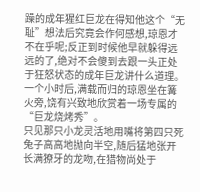躁的成年猩红巨龙在得知他这个“无耻”想法后究竟会作何感想,琼恩才不在乎呢;反正到时候他早就躲得远远的了,绝对不会傻到去跟一头正处于狂怒状态的成年巨龙讲什么道理。
一个小时后,满载而归的琼恩坐在篝火旁,饶有兴致地欣赏着一场专属的“巨龙烧烤秀”。
只见那只小龙灵活地用嘴将第四只死兔子高高地抛向半空,随后猛地张开长满獠牙的龙吻,在猎物尚处于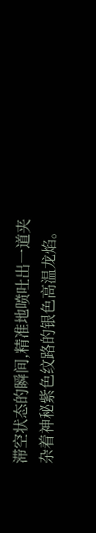滞空状态的瞬间,精准地喷吐出一道夹杂着神秘紫色纹路的银色高温龙焰。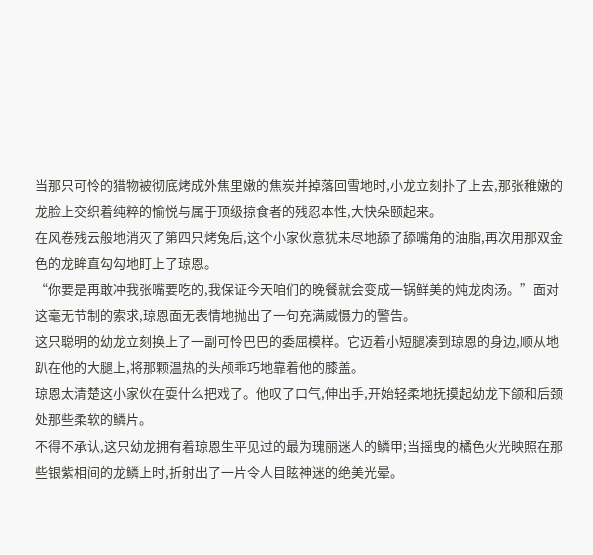当那只可怜的猎物被彻底烤成外焦里嫩的焦炭并掉落回雪地时,小龙立刻扑了上去,那张稚嫩的龙脸上交织着纯粹的愉悦与属于顶级掠食者的残忍本性,大快朵颐起来。
在风卷残云般地消灭了第四只烤兔后,这个小家伙意犹未尽地舔了舔嘴角的油脂,再次用那双金色的龙眸直勾勾地盯上了琼恩。
“你要是再敢冲我张嘴要吃的,我保证今天咱们的晚餐就会变成一锅鲜美的炖龙肉汤。”面对这毫无节制的索求,琼恩面无表情地抛出了一句充满威慑力的警告。
这只聪明的幼龙立刻换上了一副可怜巴巴的委屈模样。它迈着小短腿凑到琼恩的身边,顺从地趴在他的大腿上,将那颗温热的头颅乖巧地靠着他的膝盖。
琼恩太清楚这小家伙在耍什么把戏了。他叹了口气,伸出手,开始轻柔地抚摸起幼龙下颌和后颈处那些柔软的鳞片。
不得不承认,这只幼龙拥有着琼恩生平见过的最为瑰丽迷人的鳞甲;当摇曳的橘色火光映照在那些银紫相间的龙鳞上时,折射出了一片令人目眩神迷的绝美光晕。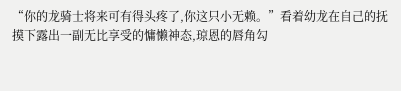“你的龙骑士将来可有得头疼了,你这只小无赖。”看着幼龙在自己的抚摸下露出一副无比享受的慵懒神态,琼恩的唇角勾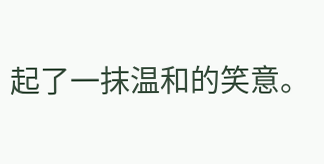起了一抹温和的笑意。